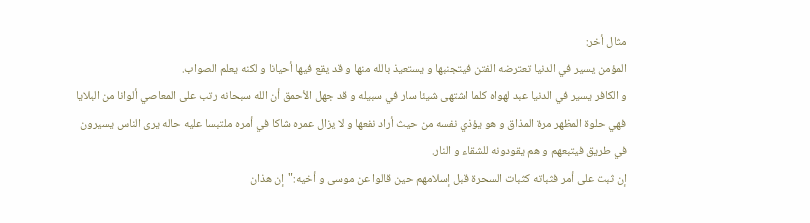مثال أخر:
المؤمن يسير في الدنيا تعترضه الفتن فيتجنبها و يستعيذ بالله منها و قد يقع فيها أحيانا و لكنه يعلم الصواب.
و الكافر يسير في الدنيا عبد لهواه كلما اشتهى شيئا سار في سبيله و قد جهل الأحمق أن الله سبحانه رتب على المعاصي ألوانا من البلايا فهي حلوة المظهر مرة المذاق و هو يؤذي نفسه من حيث أراد نفعها و لا يزال عمره شاكا في أمره ملتبسا عليه حاله يرى الناس يسيرون في طريق فيتبعهم و هم يقودونه للشقاء و النار.
إن ثبت على أمر فثباته كثبات السحرة قبل إسلامهم حين قالوا عن موسى و أخيه:"إن هذان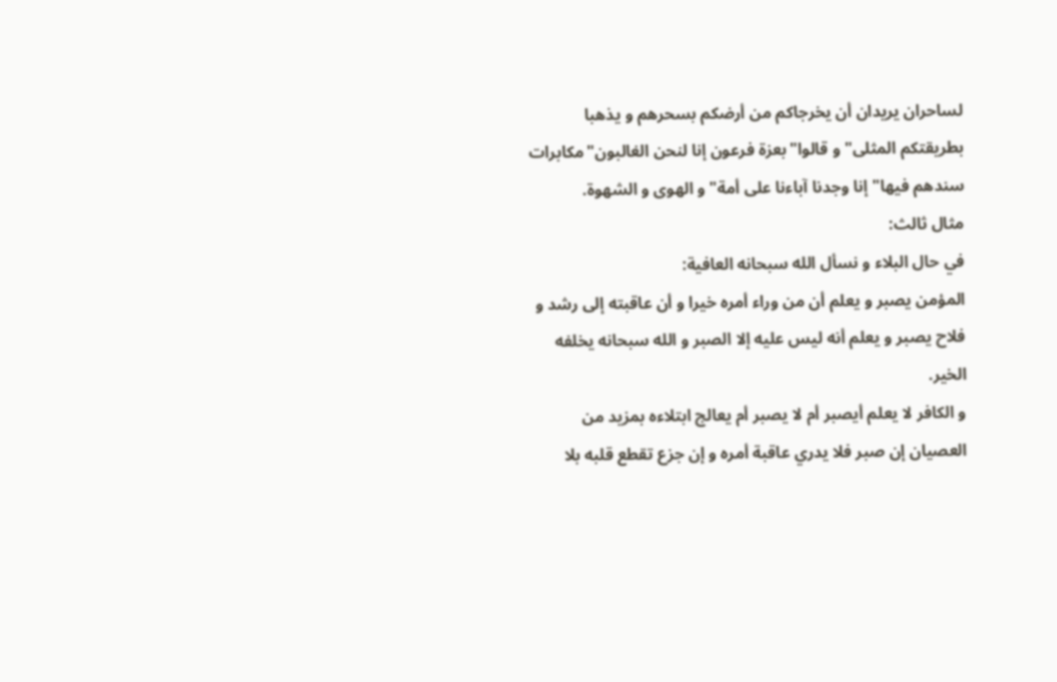لساحران يريدان أن يخرجاكم من أرضكم بسحرهم و يذهبا بطريقتكم المثلى"و قالوا"بعزة فرعون إنا لنحن الغالبون"مكابرات سندهم فيها"إنا وجدنا آباءنا على أمة"و الهوى و الشهوة.
مثال ثالث:
في حال البلاء و نسأل الله سبحانه العافية:
المؤمن يصبر و يعلم أن من وراء أمره خيرا و أن عاقبته إلى رشد و فلاح يصبر و يعلم أنه ليس عليه إلا الصبر و الله سبحانه يخلفه الخير.
و الكافر لا يعلم أيصبر أم لا يصبر أم يعالج ابتلاءه بمزيد من العصيان إن صبر فلا يدري عاقبة أمره و إن جزع تقطع قلبه بلا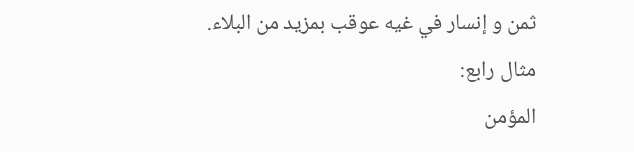ثمن و إنسار في غيه عوقب بمزيد من البلاء.
مثال رابع:
المؤمن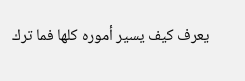يعرف كيف يسير أموره كلها فما ترك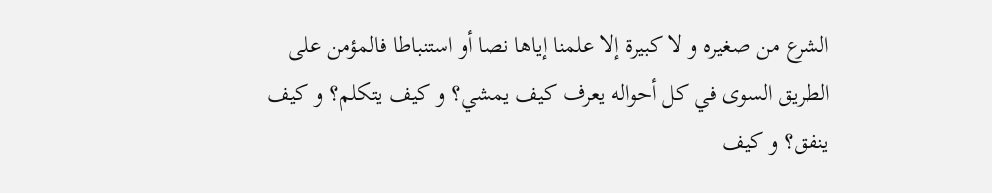الشرع من صغيره و لا كبيرة إلا علمنا إياها نصا أو استنباطا فالمؤمن على الطريق السوى في كل أحواله يعرف كيف يمشي؟ و كيف يتكلم؟ و كيف ينفق؟ و كيف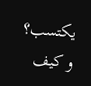يكتسب؟ و كيف